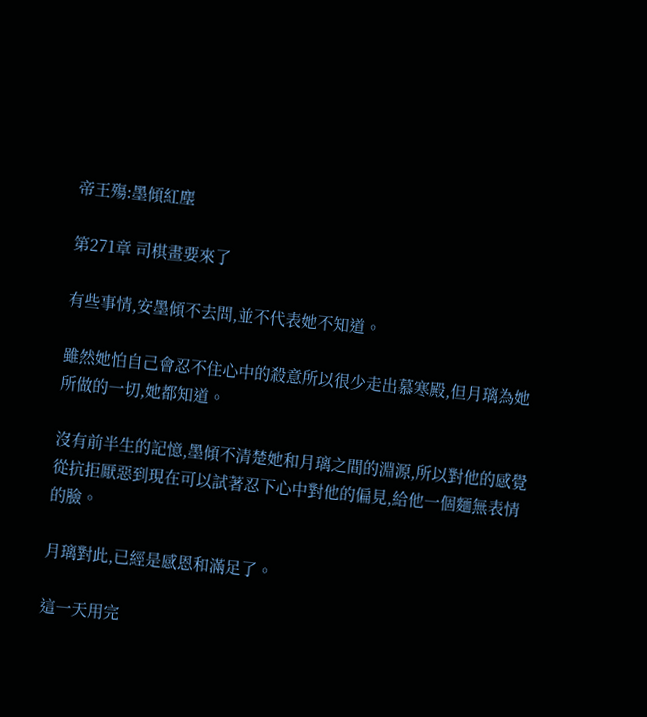帝王殤:墨傾紅塵

第271章 司棋畫要來了

有些事情,安墨傾不去問,並不代表她不知道。

雖然她怕自己會忍不住心中的殺意所以很少走出慕寒殿,但月璃為她所做的一切,她都知道。

沒有前半生的記憶,墨傾不清楚她和月璃之間的淵源,所以對他的感覺從抗拒厭惡到現在可以試著忍下心中對他的偏見,給他一個麵無表情的臉。

月璃對此,已經是感恩和滿足了。

這一天用完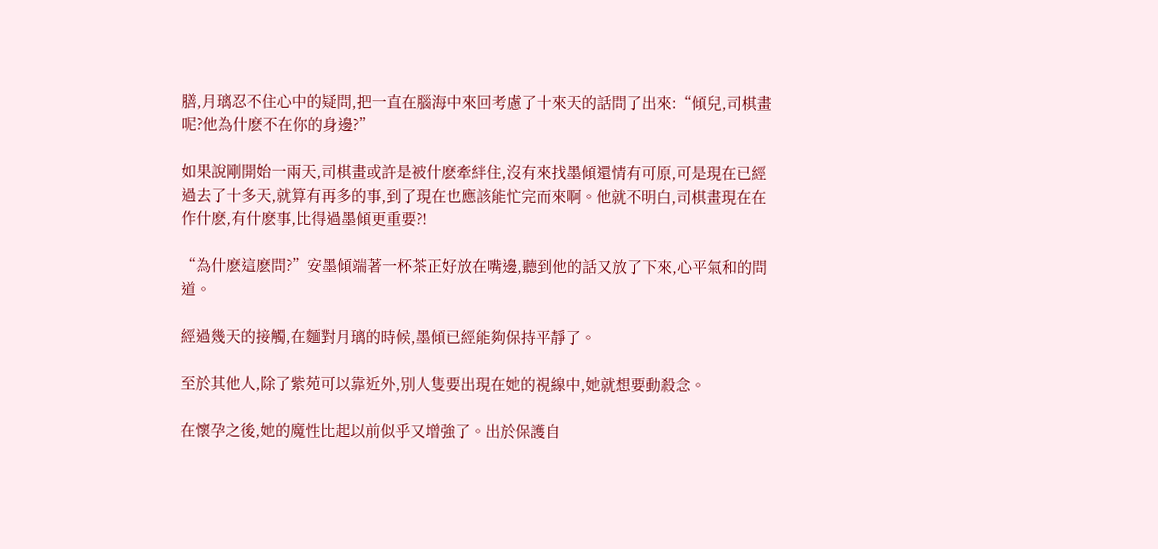膳,月璃忍不住心中的疑問,把一直在腦海中來回考慮了十來天的話問了出來:“傾兒,司棋畫呢?他為什麽不在你的身邊?”

如果說剛開始一兩天,司棋畫或許是被什麽牽絆住,沒有來找墨傾還情有可原,可是現在已經過去了十多天,就算有再多的事,到了現在也應該能忙完而來啊。他就不明白,司棋畫現在在作什麽,有什麽事,比得過墨傾更重要?!

“為什麽這麽問?”安墨傾端著一杯茶正好放在嘴邊,聽到他的話又放了下來,心平氣和的問道。

經過幾天的接觸,在麵對月璃的時候,墨傾已經能夠保持平靜了。

至於其他人,除了紫苑可以靠近外,別人隻要出現在她的視線中,她就想要動殺念。

在懷孕之後,她的魔性比起以前似乎又增強了。出於保護自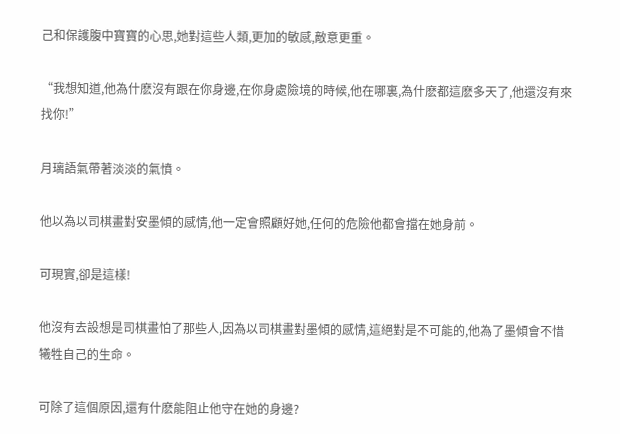己和保護腹中寶寶的心思,她對這些人類,更加的敏感,敵意更重。

“我想知道,他為什麽沒有跟在你身邊,在你身處險境的時候,他在哪裏,為什麽都這麽多天了,他還沒有來找你!”

月璃語氣帶著淡淡的氣憤。

他以為以司棋畫對安墨傾的感情,他一定會照顧好她,任何的危險他都會擋在她身前。

可現實,卻是這樣!

他沒有去設想是司棋畫怕了那些人,因為以司棋畫對墨傾的感情,這絕對是不可能的,他為了墨傾會不惜犧牲自己的生命。

可除了這個原因,還有什麽能阻止他守在她的身邊?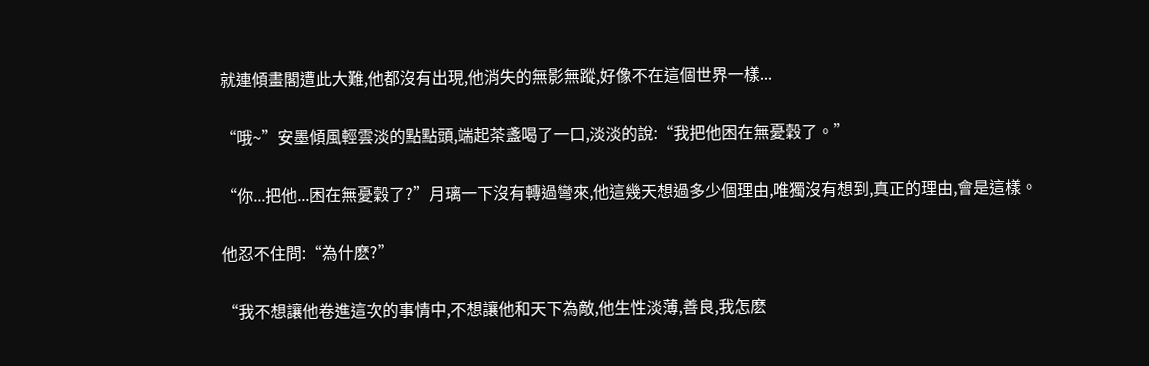就連傾畫閣遭此大難,他都沒有出現,他消失的無影無蹤,好像不在這個世界一樣...

“哦~”安墨傾風輕雲淡的點點頭,端起茶盞喝了一口,淡淡的說:“我把他困在無憂穀了。”

“你...把他...困在無憂穀了?”月璃一下沒有轉過彎來,他這幾天想過多少個理由,唯獨沒有想到,真正的理由,會是這樣。

他忍不住問:“為什麽?”

“我不想讓他卷進這次的事情中,不想讓他和天下為敵,他生性淡薄,善良,我怎麽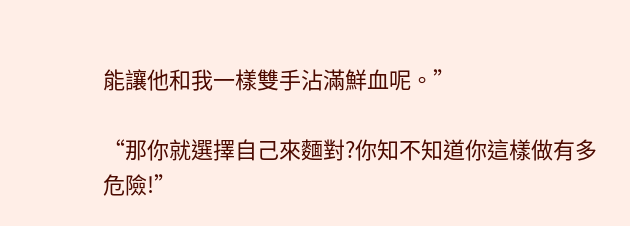能讓他和我一樣雙手沾滿鮮血呢。”

“那你就選擇自己來麵對?你知不知道你這樣做有多危險!”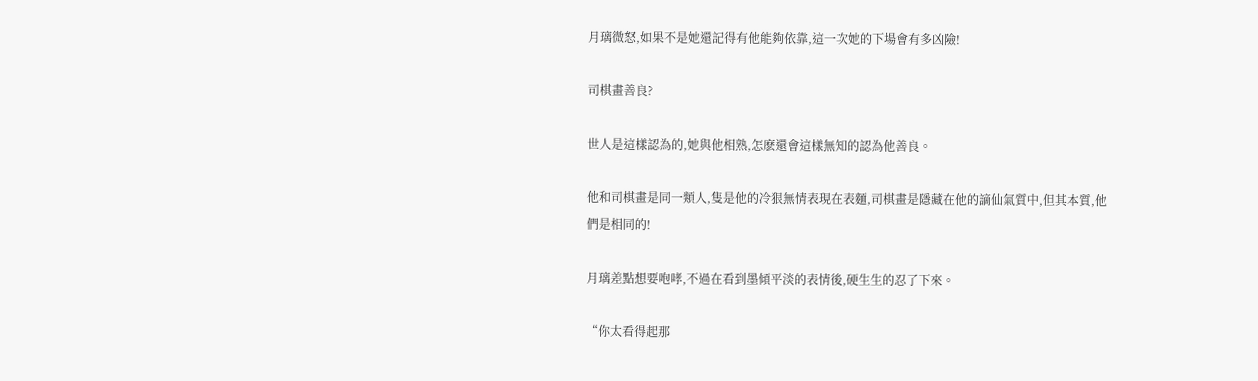月璃微怒,如果不是她還記得有他能夠依靠,這一次她的下場會有多凶險!

司棋畫善良?

世人是這樣認為的,她與他相熟,怎麽還會這樣無知的認為他善良。

他和司棋畫是同一類人,隻是他的冷狠無情表現在表麵,司棋畫是隱藏在他的謫仙氣質中,但其本質,他們是相同的!

月璃差點想要咆哮,不過在看到墨傾平淡的表情後,硬生生的忍了下來。

“你太看得起那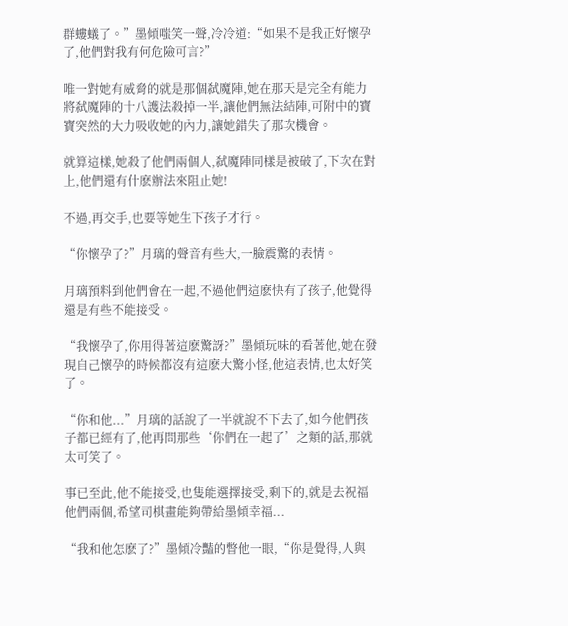群螻蟻了。”墨傾嗤笑一聲,冷冷道:“如果不是我正好懷孕了,他們對我有何危險可言?”

唯一對她有威脅的就是那個弑魔陣,她在那天是完全有能力將弑魔陣的十八護法殺掉一半,讓他們無法結陣,可附中的寶寶突然的大力吸收她的內力,讓她錯失了那次機會。

就算這樣,她殺了他們兩個人,弑魔陣同樣是被破了,下次在對上,他們還有什麽辦法來阻止她!

不過,再交手,也要等她生下孩子才行。

“你懷孕了?”月璃的聲音有些大,一臉震驚的表情。

月璃預料到他們會在一起,不過他們這麽快有了孩子,他覺得還是有些不能接受。

“我懷孕了,你用得著這麽驚訝?”墨傾玩味的看著他,她在發現自己懷孕的時候都沒有這麽大驚小怪,他這表情,也太好笑了。

“你和他...”月璃的話說了一半就說不下去了,如今他們孩子都已經有了,他再問那些‘你們在一起了’之類的話,那就太可笑了。

事已至此,他不能接受,也隻能選擇接受,剩下的,就是去祝福他們兩個,希望司棋畫能夠帶給墨傾幸福...

“我和他怎麽了?”墨傾冷豔的瞥他一眼,“你是覺得,人與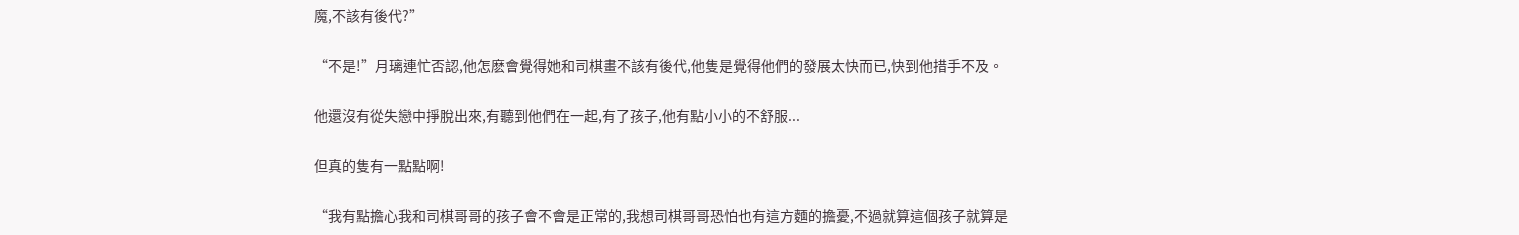魔,不該有後代?”

“不是!”月璃連忙否認,他怎麽會覺得她和司棋畫不該有後代,他隻是覺得他們的發展太快而已,快到他措手不及。

他還沒有從失戀中掙脫出來,有聽到他們在一起,有了孩子,他有點小小的不舒服...

但真的隻有一點點啊!

“我有點擔心我和司棋哥哥的孩子會不會是正常的,我想司棋哥哥恐怕也有這方麵的擔憂,不過就算這個孩子就算是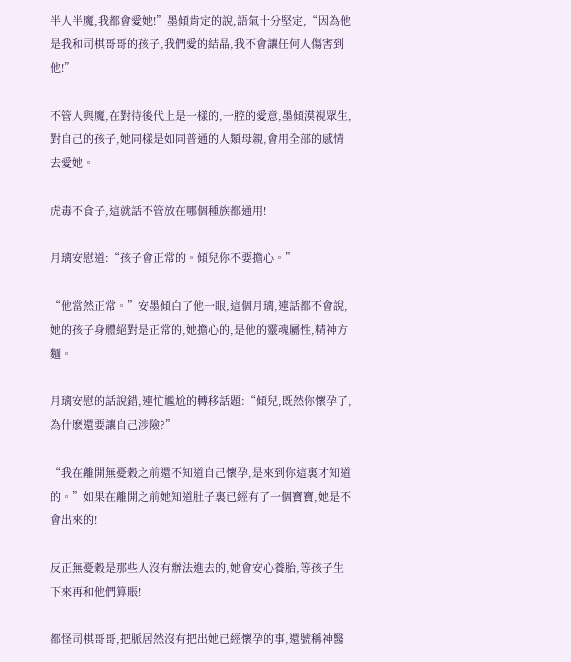半人半魔,我都會愛她!”墨傾肯定的說,語氣十分堅定,“因為他是我和司棋哥哥的孩子,我們愛的結晶,我不會讓任何人傷害到他!”

不管人與魔,在對待後代上是一樣的,一腔的愛意,墨傾漠視眾生,對自己的孩子,她同樣是如同普通的人類母親,會用全部的感情去愛她。

虎毒不食子,這就話不管放在哪個種族都通用!

月璃安慰道:“孩子會正常的。傾兒你不要擔心。”

“他當然正常。”安墨傾白了他一眼,這個月璃,連話都不會說,她的孩子身體絕對是正常的,她擔心的,是他的靈魂屬性,精神方麵。

月璃安慰的話說錯,連忙尷尬的轉移話題:“傾兒,既然你懷孕了,為什麽還要讓自己涉險?”

“我在離開無憂穀之前還不知道自己懷孕,是來到你這裏才知道的。”如果在離開之前她知道肚子裏已經有了一個寶寶,她是不會出來的!

反正無憂穀是那些人沒有辦法進去的,她會安心養胎,等孩子生下來再和他們算賬!

都怪司棋哥哥,把脈居然沒有把出她已經懷孕的事,還號稱神醫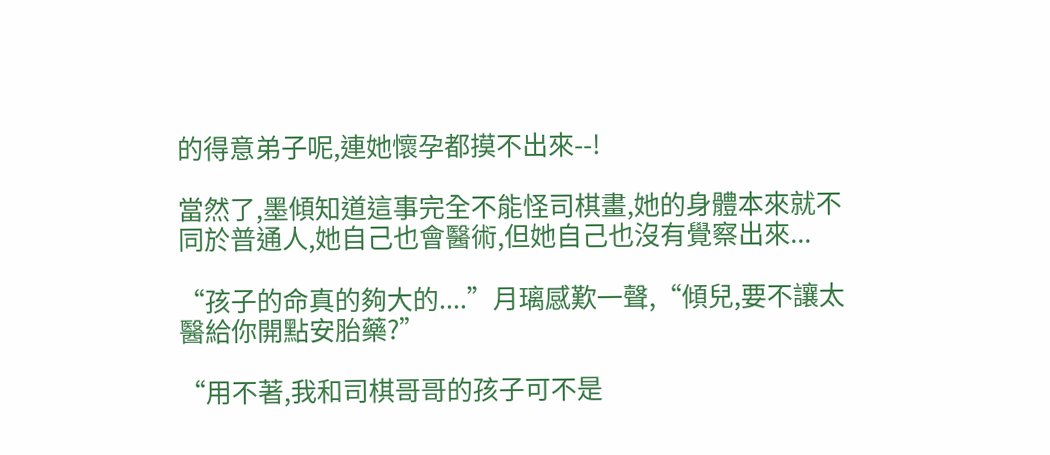的得意弟子呢,連她懷孕都摸不出來--!

當然了,墨傾知道這事完全不能怪司棋畫,她的身體本來就不同於普通人,她自己也會醫術,但她自己也沒有覺察出來...

“孩子的命真的夠大的....”月璃感歎一聲,“傾兒,要不讓太醫給你開點安胎藥?”

“用不著,我和司棋哥哥的孩子可不是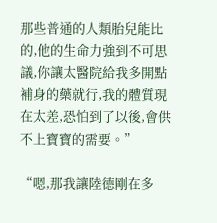那些普通的人類胎兒能比的,他的生命力強到不可思議,你讓太醫院給我多開點補身的藥就行,我的體質現在太差,恐怕到了以後,會供不上寶寶的需要。”

“嗯,那我讓陸德剛在多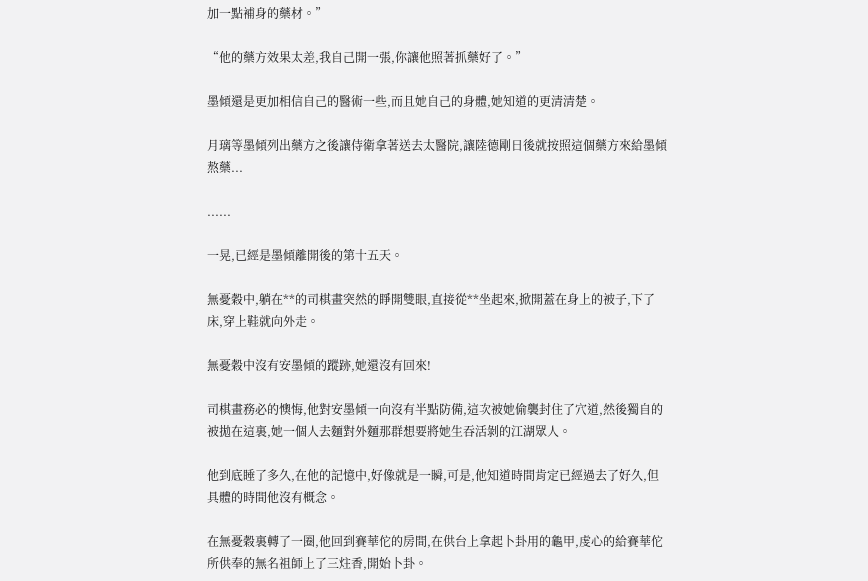加一點補身的藥材。”

“他的藥方效果太差,我自己開一張,你讓他照著抓藥好了。”

墨傾還是更加相信自己的醫術一些,而且她自己的身體,她知道的更清清楚。

月璃等墨傾列出藥方之後讓侍衛拿著送去太醫院,讓陸德剛日後就按照這個藥方來給墨傾熬藥...

......

一晃,已經是墨傾離開後的第十五天。

無憂穀中,躺在**的司棋畫突然的睜開雙眼,直接從**坐起來,掀開蓋在身上的被子,下了床,穿上鞋就向外走。

無憂穀中沒有安墨傾的蹤跡,她還沒有回來!

司棋畫務必的懊悔,他對安墨傾一向沒有半點防備,這次被她偷襲封住了穴道,然後獨自的被拋在這裏,她一個人去麵對外麵那群想要將她生吞活剝的江湖眾人。

他到底睡了多久,在他的記憶中,好像就是一瞬,可是,他知道時間肯定已經過去了好久,但具體的時間他沒有概念。

在無憂穀裏轉了一圈,他回到賽華佗的房間,在供台上拿起卜卦用的龜甲,虔心的給賽華佗所供奉的無名祖師上了三炷香,開始卜卦。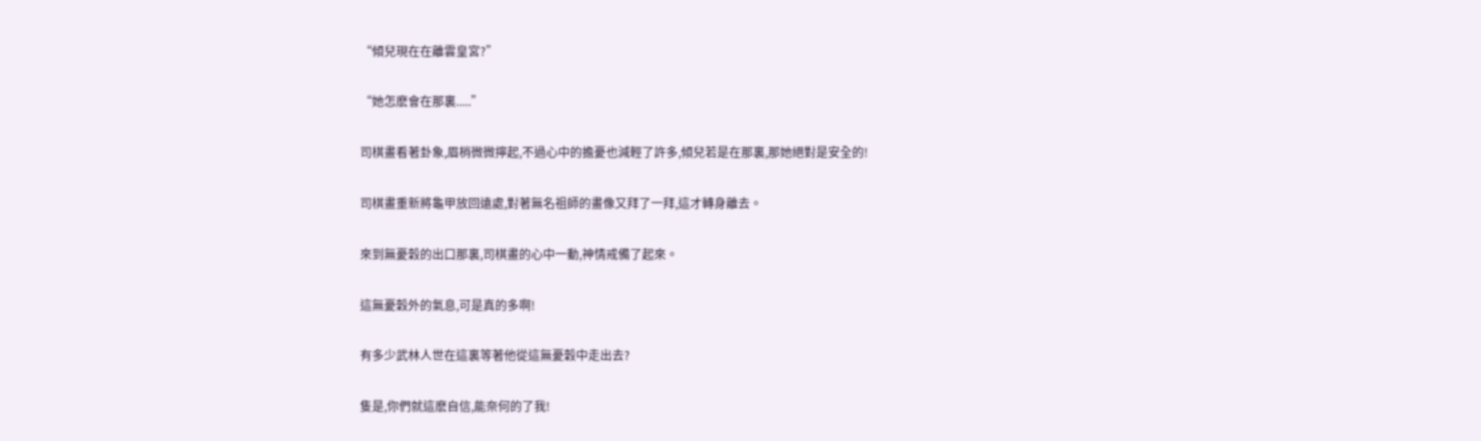“傾兒現在在離雲皇宮?”

“她怎麽會在那裏.....”

司棋畫看著卦象,眉梢微微擰起,不過心中的擔憂也減輕了許多,傾兒若是在那裏,那她絕對是安全的!

司棋畫重新將龜甲放回遠處,對著無名祖師的畫像又拜了一拜,這才轉身離去。

來到無憂穀的出口那裏,司棋畫的心中一動,神情戒備了起來。

這無憂穀外的氣息,可是真的多啊!

有多少武林人世在這裏等著他從這無憂穀中走出去?

隻是,你們就這麽自信,能奈何的了我!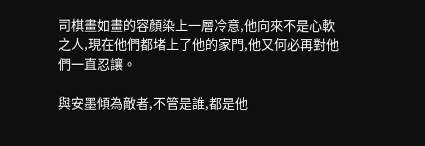司棋畫如畫的容顏染上一層冷意,他向來不是心軟之人,現在他們都堵上了他的家門,他又何必再對他們一直忍讓。

與安墨傾為敵者,不管是誰,都是他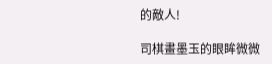的敵人!

司棋畫墨玉的眼眸微微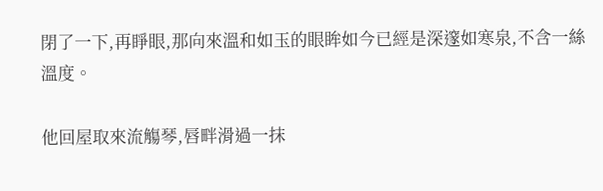閉了一下,再睜眼,那向來溫和如玉的眼眸如今已經是深邃如寒泉,不含一絲溫度。

他回屋取來流觴琴,唇畔滑過一抹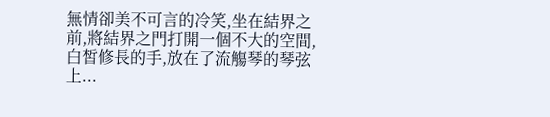無情卻美不可言的冷笑,坐在結界之前,將結界之門打開一個不大的空間,白皙修長的手,放在了流觴琴的琴弦上...